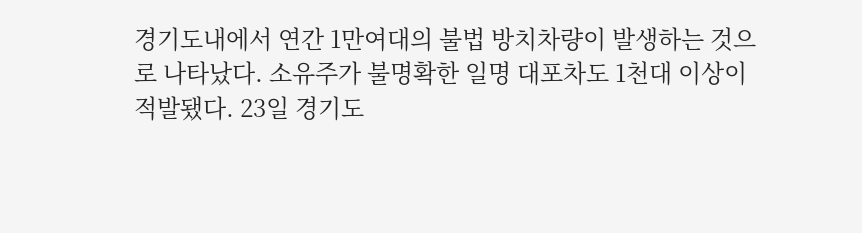경기도내에서 연간 1만여대의 불법 방치차량이 발생하는 것으로 나타났다. 소유주가 불명확한 일명 대포차도 1천대 이상이 적발됐다. 23일 경기도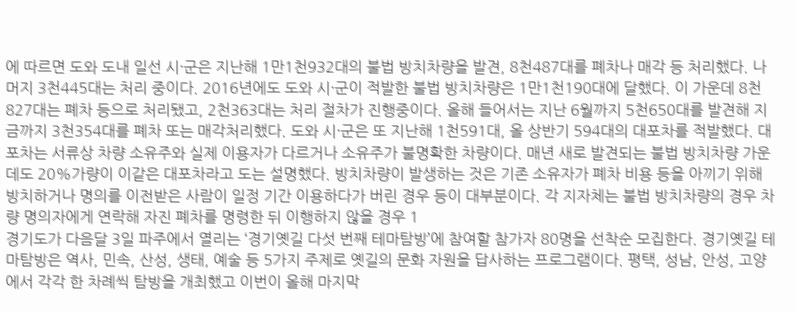에 따르면 도와 도내 일선 시·군은 지난해 1만1천932대의 불법 방치차량을 발견, 8천487대를 폐차나 매각 등 처리했다. 나머지 3천445대는 처리 중이다. 2016년에도 도와 시·군이 적발한 불법 방치차량은 1만1천190대에 달했다. 이 가운데 8천827대는 폐차 등으로 처리됐고, 2천363대는 처리 절차가 진행중이다. 올해 들어서는 지난 6월까지 5천650대를 발견해 지금까지 3천354대를 폐차 또는 매각처리했다. 도와 시·군은 또 지난해 1천591대, 올 상반기 594대의 대포차를 적발했다. 대포차는 서류상 차량 소유주와 실제 이용자가 다르거나 소유주가 불명확한 차량이다. 매년 새로 발견되는 불법 방치차량 가운데도 20%가량이 이같은 대포차라고 도는 설명했다. 방치차량이 발생하는 것은 기존 소유자가 폐차 비용 등을 아끼기 위해 방치하거나 명의를 이전받은 사람이 일정 기간 이용하다가 버린 경우 등이 대부분이다. 각 지자체는 불법 방치차량의 경우 차량 명의자에게 연락해 자진 폐차를 명령한 뒤 이행하지 않을 경우 1
경기도가 다음달 3일 파주에서 열리는 ‘경기옛길 다섯 번째 테마탐방’에 참여할 참가자 80명을 선착순 모집한다. 경기옛길 테마탐방은 역사, 민속, 산성, 생태, 예술 등 5가지 주제로 옛길의 문화 자원을 답사하는 프로그램이다. 평택, 성남, 안성, 고양에서 각각 한 차례씩 탐방을 개최했고 이번이 올해 마지막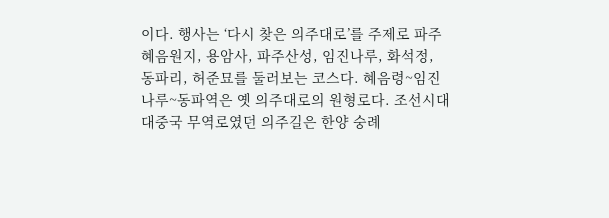이다. 행사는 ‘다시 찾은 의주대로’를 주제로 파주 혜음원지, 용암사, 파주산성, 임진나루, 화석정, 동파리, 허준묘를 둘러보는 코스다. 혜음령~임진나루~동파역은 옛 의주대로의 원형로다. 조선시대 대중국 무역로였던 의주길은 한양 숭례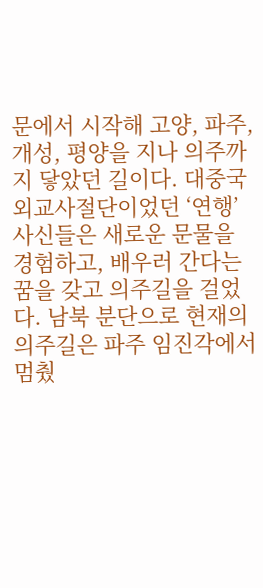문에서 시작해 고양, 파주, 개성, 평양을 지나 의주까지 닿았던 길이다. 대중국 외교사절단이었던 ‘연행’ 사신들은 새로운 문물을 경험하고, 배우러 간다는 꿈을 갖고 의주길을 걸었다. 남북 분단으로 현재의 의주길은 파주 임진각에서 멈췄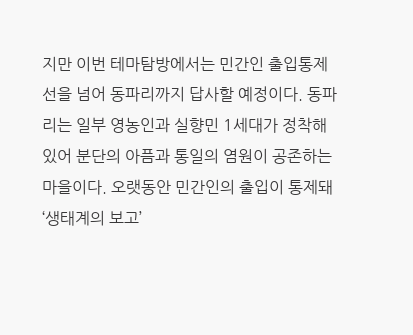지만 이번 테마탐방에서는 민간인 출입통제선을 넘어 동파리까지 답사할 예정이다. 동파리는 일부 영농인과 실향민 1세대가 정착해 있어 분단의 아픔과 통일의 염원이 공존하는 마을이다. 오랫동안 민간인의 출입이 통제돼 ‘생태계의 보고’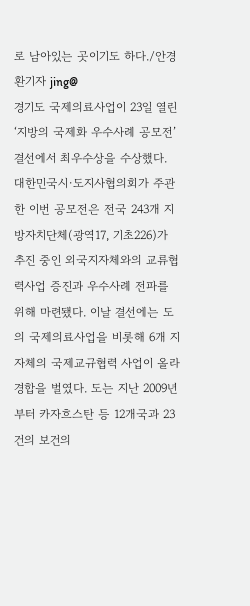로 남아있는 곳이기도 하다./안경환기자 jing@
경기도 국제의료사업이 23일 열린 ‘지방의 국제화 우수사례 공모전’ 결선에서 최우수상을 수상했다. 대한민국시·도지사협의회가 주관한 이번 공모전은 전국 243개 지방자치단체(광역17, 기초226)가 추진 중인 외국지자체와의 교류협력사업 증진과 우수사례 전파를 위해 마련됐다. 이날 결선에는 도의 국제의료사업을 비롯해 6개 지자체의 국제교규협력 사업이 올라 경합을 벌였다. 도는 지난 2009년부터 카자흐스탄 등 12개국과 23건의 보건의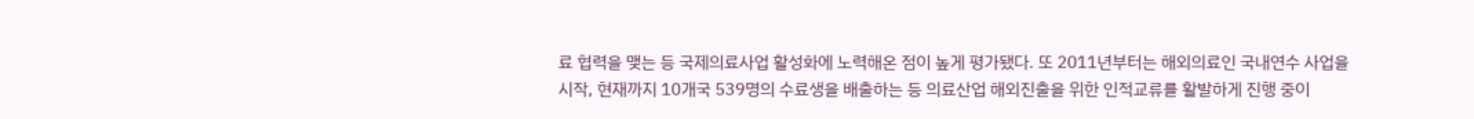료 협력을 맺는 등 국제의료사업 활성화에 노력해온 점이 높게 평가됐다. 또 2011년부터는 해외의료인 국내연수 사업을 시작, 현재까지 10개국 539명의 수료생을 배출하는 등 의료산업 해외진출을 위한 인적교류를 활발하게 진행 중이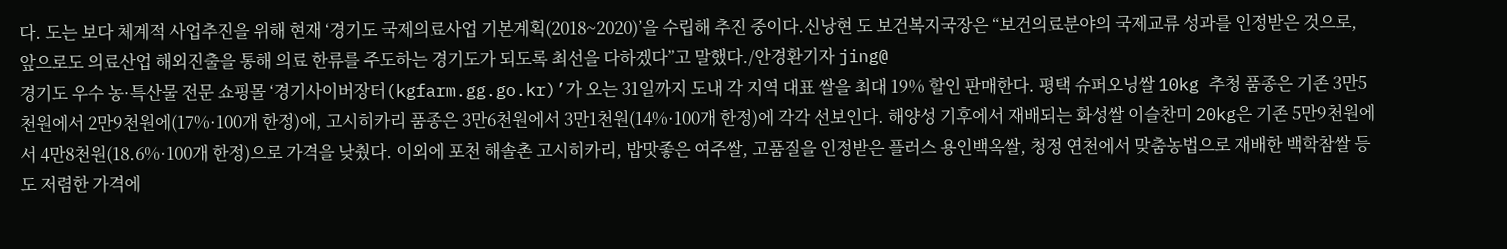다. 도는 보다 체계적 사업추진을 위해 현재 ‘경기도 국제의료사업 기본계획(2018~2020)’을 수립해 추진 중이다.신낭현 도 보건복지국장은 “보건의료분야의 국제교류 성과를 인정받은 것으로, 앞으로도 의료산업 해외진출을 통해 의료 한류를 주도하는 경기도가 되도록 최선을 다하겠다”고 말했다./안경환기자 jing@
경기도 우수 농·특산물 전문 쇼핑몰 ‘경기사이버장터(kgfarm.gg.go.kr)’가 오는 31일까지 도내 각 지역 대표 쌀을 최대 19% 할인 판매한다. 평택 슈퍼오닝쌀 10kg 추청 품종은 기존 3만5천원에서 2만9천원에(17%·100개 한정)에, 고시히카리 품종은 3만6천원에서 3만1천원(14%·100개 한정)에 각각 선보인다. 해양성 기후에서 재배되는 화성쌀 이슬찬미 20kg은 기존 5만9천원에서 4만8천원(18.6%·100개 한정)으로 가격을 낮췄다. 이외에 포천 해솔촌 고시히카리, 밥맛좋은 여주쌀, 고품질을 인정받은 플러스 용인백옥쌀, 청정 연천에서 맞춤농법으로 재배한 백학참쌀 등도 저렴한 가격에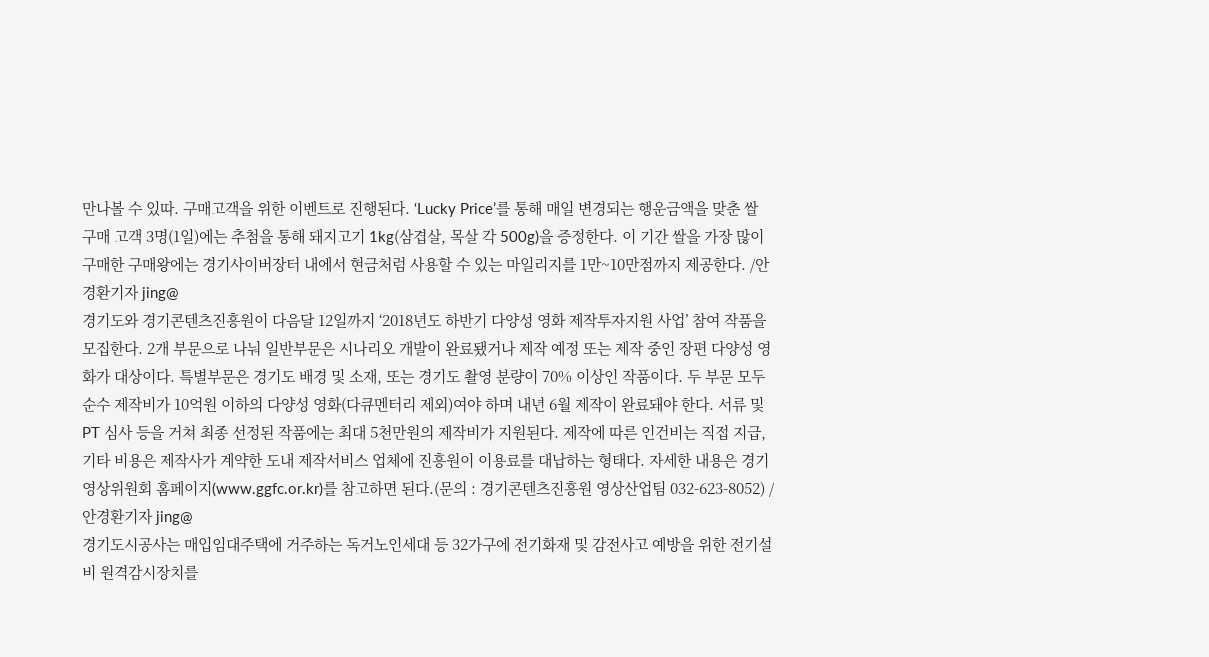만나볼 수 있따. 구매고객을 위한 이벤트로 진행된다. ‘Lucky Price’를 통해 매일 변경되는 행운금액을 맞춘 쌀 구매 고객 3명(1일)에는 추첨을 통해 돼지고기 1kg(삼겹살, 목살 각 500g)을 증정한다. 이 기간 쌀을 가장 많이 구매한 구매왕에는 경기사이버장터 내에서 현금처럼 사용할 수 있는 마일리지를 1만~10만점까지 제공한다. /안경환기자 jing@
경기도와 경기콘텐츠진흥원이 다음달 12일까지 ‘2018년도 하반기 다양성 영화 제작투자지원 사업’ 참여 작품을 모집한다. 2개 부문으로 나눠 일반부문은 시나리오 개발이 완료됐거나 제작 예정 또는 제작 중인 장편 다양성 영화가 대상이다. 특별부문은 경기도 배경 및 소재, 또는 경기도 촬영 분량이 70% 이상인 작품이다. 두 부문 모두 순수 제작비가 10억원 이하의 다양성 영화(다큐멘터리 제외)여야 하며 내년 6월 제작이 완료돼야 한다. 서류 및 PT 심사 등을 거쳐 최종 선정된 작품에는 최대 5천만원의 제작비가 지원된다. 제작에 따른 인건비는 직접 지급, 기타 비용은 제작사가 계약한 도내 제작서비스 업체에 진흥원이 이용료를 대납하는 형태다. 자세한 내용은 경기영상위원회 홈페이지(www.ggfc.or.kr)를 참고하면 된다.(문의 : 경기콘텐츠진흥원 영상산업팀 032-623-8052) /안경환기자 jing@
경기도시공사는 매입임대주택에 거주하는 독거노인세대 등 32가구에 전기화재 및 감전사고 예방을 위한 전기설비 원격감시장치를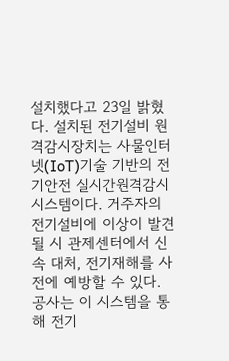설치했다고 23일 밝혔다. 설치된 전기설비 원격감시장치는 사물인터넷(IoT)기술 기반의 전기안전 실시간원격감시 시스템이다. 거주자의 전기설비에 이상이 발견 될 시 관제센터에서 신속 대처, 전기재해를 사전에 예방할 수 있다. 공사는 이 시스템을 통해 전기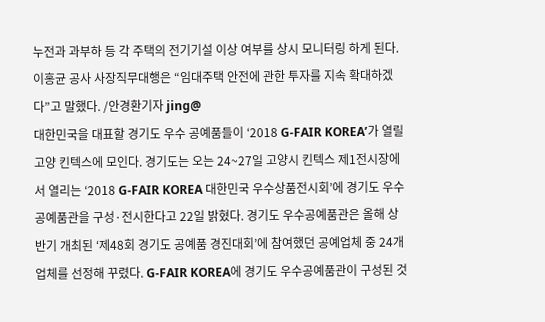누전과 과부하 등 각 주택의 전기기설 이상 여부를 상시 모니터링 하게 된다. 이홍균 공사 사장직무대행은 “임대주택 안전에 관한 투자를 지속 확대하겠다”고 말했다. /안경환기자 jing@
대한민국을 대표할 경기도 우수 공예품들이 ‘2018 G-FAIR KOREA’가 열릴 고양 킨텍스에 모인다. 경기도는 오는 24~27일 고양시 킨텍스 제1전시장에서 열리는 ‘2018 G-FAIR KOREA 대한민국 우수상품전시회’에 경기도 우수공예품관을 구성·전시한다고 22일 밝혔다. 경기도 우수공예품관은 올해 상반기 개최된 ‘제48회 경기도 공예품 경진대회’에 참여했던 공예업체 중 24개 업체를 선정해 꾸렸다. G-FAIR KOREA에 경기도 우수공예품관이 구성된 것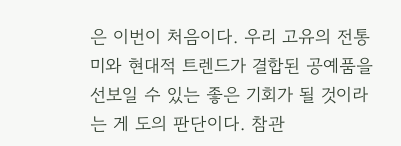은 이번이 처음이다. 우리 고유의 전통미와 현대적 트렌드가 결합된 공예품을 선보일 수 있는 좋은 기회가 될 것이라는 게 도의 판단이다. 참관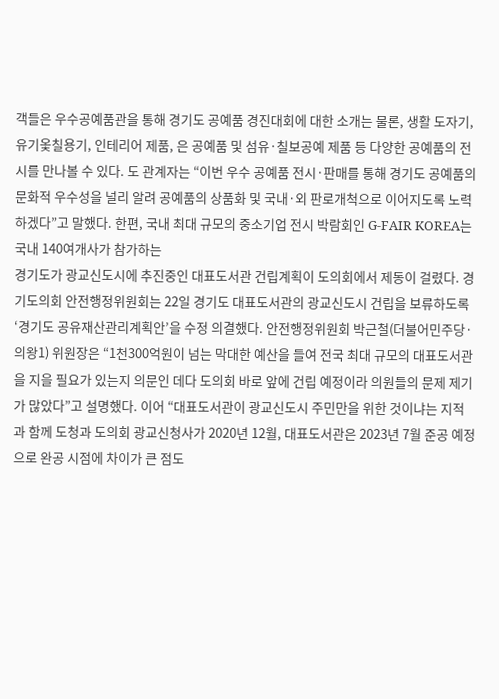객들은 우수공예품관을 통해 경기도 공예품 경진대회에 대한 소개는 물론, 생활 도자기, 유기옻칠용기, 인테리어 제품, 은 공예품 및 섬유·칠보공예 제품 등 다양한 공예품의 전시를 만나볼 수 있다. 도 관계자는 “이번 우수 공예품 전시·판매를 통해 경기도 공예품의 문화적 우수성을 널리 알려 공예품의 상품화 및 국내·외 판로개척으로 이어지도록 노력하겠다”고 말했다. 한편, 국내 최대 규모의 중소기업 전시 박람회인 G-FAIR KOREA는 국내 140여개사가 참가하는
경기도가 광교신도시에 추진중인 대표도서관 건립계획이 도의회에서 제동이 걸렸다. 경기도의회 안전행정위원회는 22일 경기도 대표도서관의 광교신도시 건립을 보류하도록 ‘경기도 공유재산관리계획안’을 수정 의결했다. 안전행정위원회 박근철(더불어민주당·의왕1) 위원장은 “1천300억원이 넘는 막대한 예산을 들여 전국 최대 규모의 대표도서관을 지을 필요가 있는지 의문인 데다 도의회 바로 앞에 건립 예정이라 의원들의 문제 제기가 많았다”고 설명했다. 이어 “대표도서관이 광교신도시 주민만을 위한 것이냐는 지적과 함께 도청과 도의회 광교신청사가 2020년 12월, 대표도서관은 2023년 7월 준공 예정으로 완공 시점에 차이가 큰 점도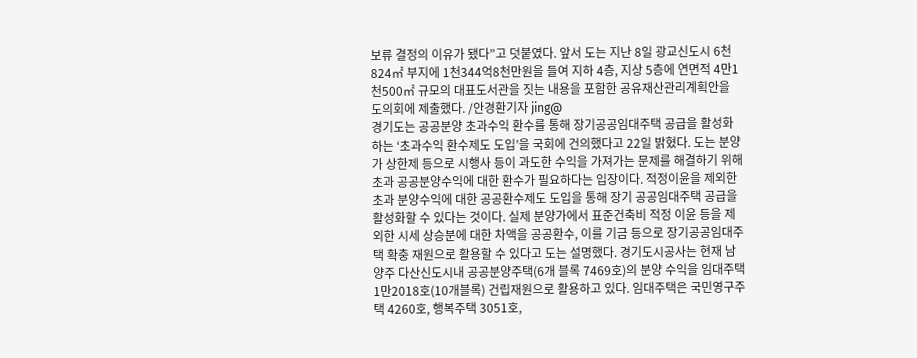보류 결정의 이유가 됐다”고 덧붙였다. 앞서 도는 지난 8일 광교신도시 6천824㎡ 부지에 1천344억8천만원을 들여 지하 4층, 지상 5층에 연면적 4만1천500㎡ 규모의 대표도서관을 짓는 내용을 포함한 공유재산관리계획안을 도의회에 제출했다. /안경환기자 jing@
경기도는 공공분양 초과수익 환수를 통해 장기공공임대주택 공급을 활성화 하는 ‘초과수익 환수제도 도입’을 국회에 건의했다고 22일 밝혔다. 도는 분양가 상한제 등으로 시행사 등이 과도한 수익을 가져가는 문제를 해결하기 위해 초과 공공분양수익에 대한 환수가 필요하다는 입장이다. 적정이윤을 제외한 초과 분양수익에 대한 공공환수제도 도입을 통해 장기 공공임대주택 공급을 활성화할 수 있다는 것이다. 실제 분양가에서 표준건축비 적정 이윤 등을 제외한 시세 상승분에 대한 차액을 공공환수, 이를 기금 등으로 장기공공임대주택 확충 재원으로 활용할 수 있다고 도는 설명했다. 경기도시공사는 현재 남양주 다산신도시내 공공분양주택(6개 블록 7469호)의 분양 수익을 임대주택 1만2018호(10개블록) 건립재원으로 활용하고 있다. 임대주택은 국민영구주택 4260호, 행복주택 3051호,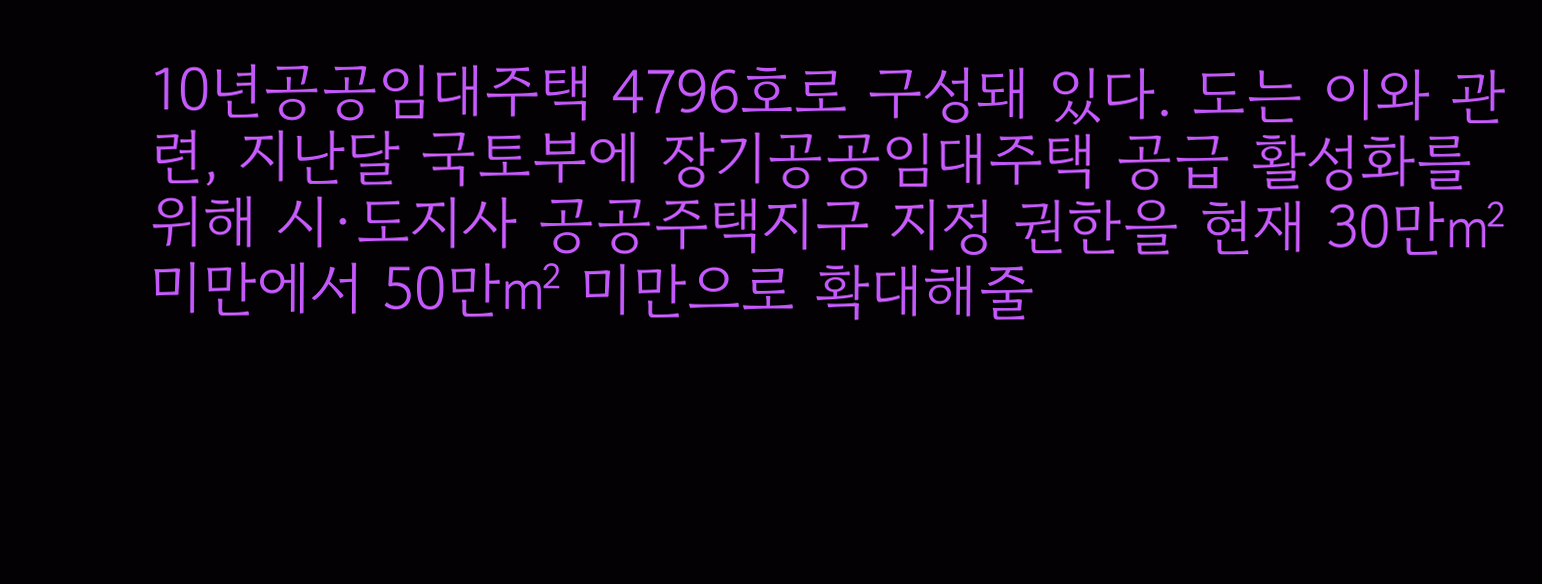10년공공임대주택 4796호로 구성돼 있다. 도는 이와 관련, 지난달 국토부에 장기공공임대주택 공급 활성화를 위해 시·도지사 공공주택지구 지정 권한을 현재 30만㎡ 미만에서 50만㎡ 미만으로 확대해줄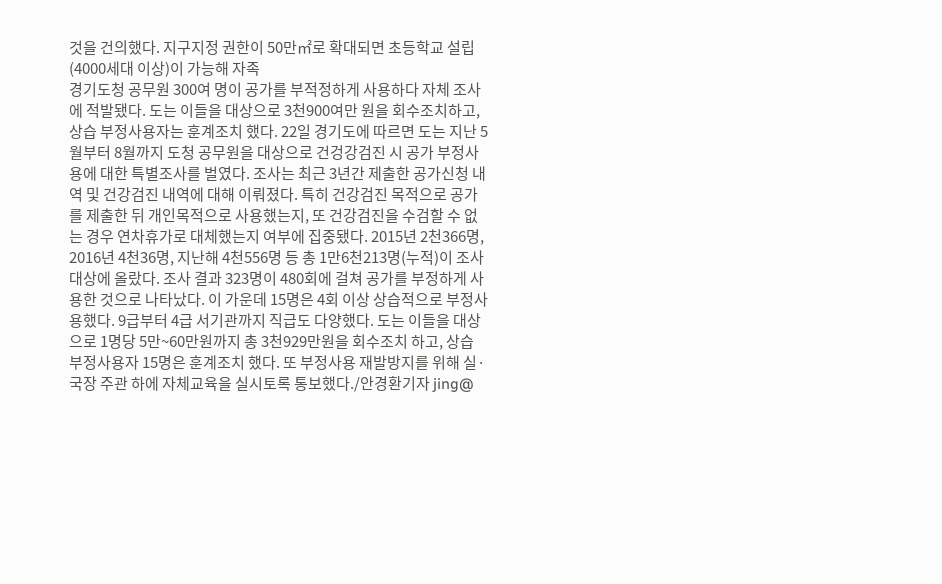것을 건의했다. 지구지정 권한이 50만㎡로 확대되면 초등학교 설립(4000세대 이상)이 가능해 자족
경기도청 공무원 300여 명이 공가를 부적정하게 사용하다 자체 조사에 적발됐다. 도는 이들을 대상으로 3천900여만 원을 회수조치하고, 상습 부정사용자는 훈계조치 했다. 22일 경기도에 따르면 도는 지난 5월부터 8월까지 도청 공무원을 대상으로 건겅강검진 시 공가 부정사용에 대한 특별조사를 벌였다. 조사는 최근 3년간 제출한 공가신청 내역 및 건강검진 내역에 대해 이뤄졌다. 특히 건강검진 목적으로 공가를 제출한 뒤 개인목적으로 사용했는지, 또 건강검진을 수검할 수 없는 경우 연차휴가로 대체했는지 여부에 집중됐다. 2015년 2천366명, 2016년 4천36명, 지난해 4천556명 등 총 1만6천213명(누적)이 조사 대상에 올랐다. 조사 결과 323명이 480회에 걸쳐 공가를 부정하게 사용한 것으로 나타났다. 이 가운데 15명은 4회 이상 상습적으로 부정사용했다. 9급부터 4급 서기관까지 직급도 다양했다. 도는 이들을 대상으로 1명당 5만~60만원까지 총 3천929만원을 회수조치 하고, 상습 부정사용자 15명은 훈계조치 했다. 또 부정사용 재발방지를 위해 실·국장 주관 하에 자체교육을 실시토록 통보했다./안경환기자 jing@